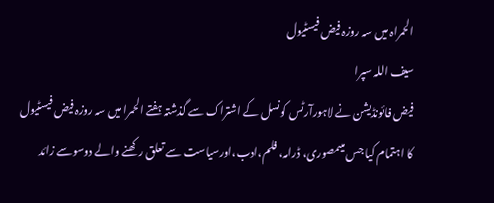الحمراہ میں سہ روزہ فیض فیسٹیول
سیف اللہ سپرا
فیض فائونڈیشن نے لاہورآرٹس کونسل کے اشتراک سے گذشتہ ہفتے الحمرا میں سہ روزہ فیض فیسٹیول کا اہتمام کیا جس میںمصوری، ڈرامہ، فلم،ادب،اورسیاست سے تعلق رکھنے والے دوسوسے زائد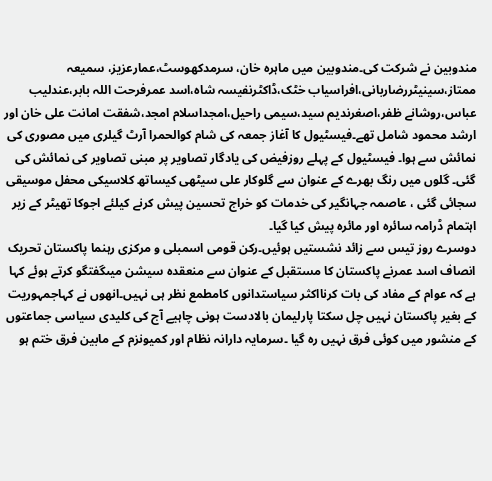مندوبین نے شرکت کی۔مندوبین میں ماہرہ خان، سرمدکھوسٹ،عمارعزیز، سمیعہ ممتاز،سینیٹررضاربانی،افراسیاب خٹک،ڈاکٹرنفیسہ شاہ،اسد عمرفرحت اللہ بابر،عندلیب عباس،روشانے ظفر،اصغرندیم سید،سیمی راحیل،امجداسلام امجد،شفقت امانت علی خان اور ارشد محمود شامل تھے۔فیسٹیول کا آغاز جمعہ کی شام کوالحمرا آرٹ گیلری میں مصوری کی نمائش سے ہوا۔ فیسٹیول کے پہلے روزفیض کی یادگار تصاویر پر مبنی تصاویر کی نمائش کی گئی۔ گلوں میں رنگ بھرے کے عنوان سے گلوکار علی سیٹھی کیساتھ کلاسیکی محفل موسیقی سجائی گئی ، عاصمہ جہانگیر کی خدمات کو خراج تحسین پیش کرنے کیلئے اجوکا تھیٹر کے زیر اہتمام ڈرامہ سائرہ اور مائرہ پیش کیا گیا۔
دوسرے روز تیس سے زائد نشستیں ہوئیں۔رکن قومی اسمبلی و مرکزی رہنما پاکستان تحریک انصاف اسد عمرنے پاکستان کا مستقبل کے عنوان سے منعقدہ سیشن میںگفتگو کرتے ہوئے کہا ہے کہ عوام کے مفاد کی بات کرنااکثر سیاستدانوں کامطمع نظر ہی نہیں۔انھوں نے کہاجمہوریت کے بغیر پاکستان نہیں چل سکتا پارلیمان بالادست ہونی چاہیے آج کی کلیدی سیاسی جماعتوں کے منشور میں کوئی فرق نہیں رہ گیا ۔سرمایہ دارانہ نظام اور کمیونزم کے مابین فرق ختم ہو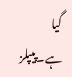گیا ہے۔پیپلز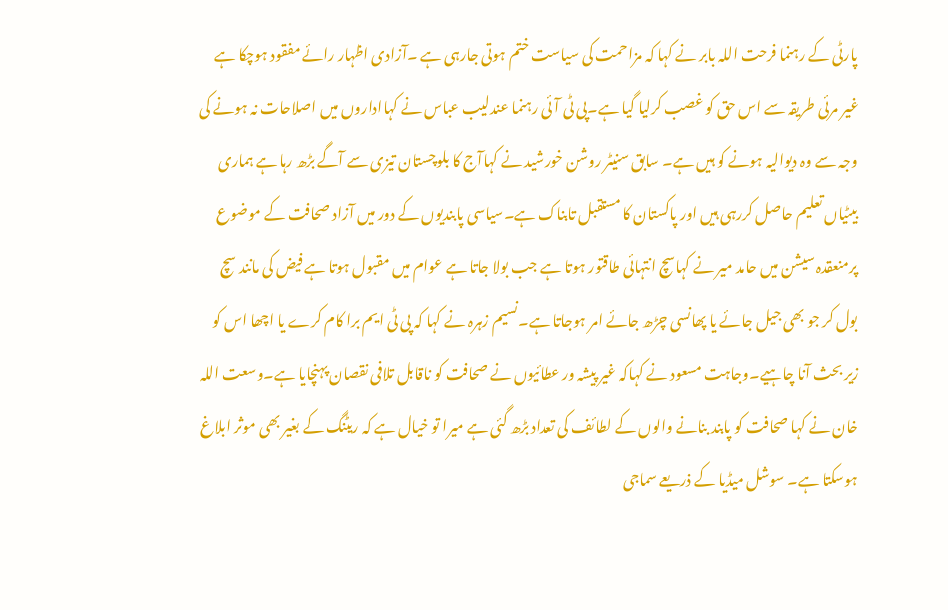پارٹی کے رہنما فرحت اللہ بابر نے کہا کہ مزاحمت کی سیاست ختم ہوتی جارہی ہے ۔آزادی اظہار رائے مفقود ہوچکا ہے غیر مرئی طریقہ سے اس حق کو غصب کرلیا گیا ہے۔پی ٹی آئی رہنما عندلیب عباس نے کہااداروں میں اصلاحات نہ ہونے کی وجہ سے وہ دیوالیہ ہونے کو ہیں ہے۔ سابق سنیٹر روشن خورشید نے کہاآج کا بلوچستان تیزی سے آگے بڑھ رہا ہے ہماری بیٹیاں تعلیم حاصل کررہی ہیں اور پاکستان کا مستقبل تابناک ہے۔سیاسی پابندیوں کے دور میں آزاد صحافت کے موضوع پرمنعقدہ سیشن میں حامد میر نے کہاسچ انتہائی طاقتور ہوتا ہے جب بولا جاتا ہے عوام میں مقبول ہوتا ہے فیض کی مانند سچ بول کر جو بھی جیل جائے یا پھانسی چڑھ جائے امر ہوجاتا ہے۔نسیم زہرہ نے کہا کہ پی ٹی ایم برا کام کرے یا اچھا اس کو زیر بحث آنا چاہیے۔وجاہت مسعود نے کہاکہ غیر پیشہ ور عطائیوں نے صحافت کو ناقابل تلافی نقصان پہنچایا ہے۔وسعت اللہ خان نے کہا صحافت کو پابند بنانے والوں کے لطائف کی تعداد بڑھ گئی ہے میرا تو خیال ہے کہ ریٹنگ کے بغیر بھی موثر ابلاغ ہوسکتا ہے۔ سوشل میڈیا کے ذریعے سماجی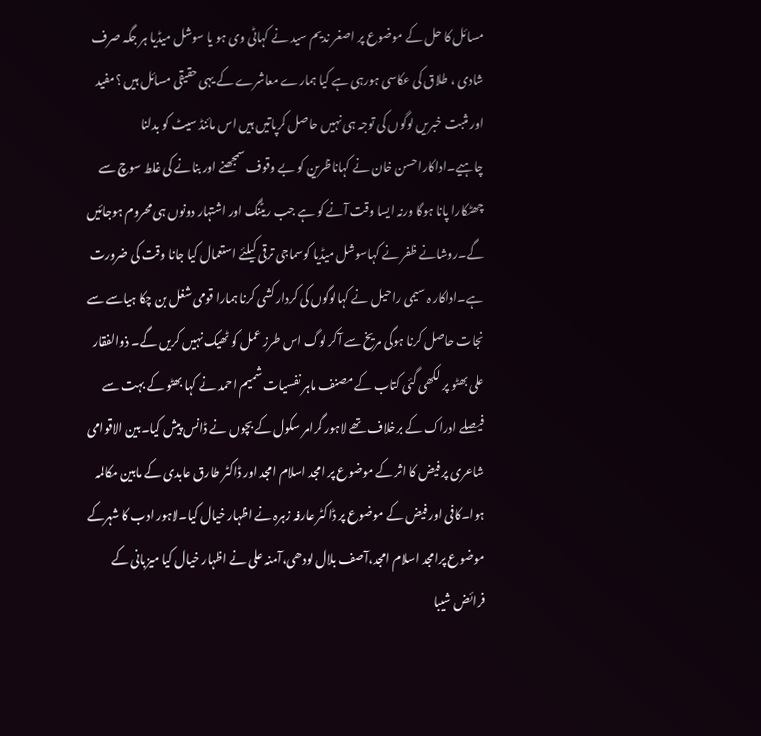مسائل کا حل کے موضوع پر اصغر ندیم سید نے کہاٹی وی ہو یا سوشل میڈیا ہر جگہ صرف شادی ، طلاق کی عکاسی ہورہی ہے کیا ہمارے معاشرے کے یہی حقیقی مسائل ہیں ؟مفید اور مثبت خبریں لوگوں کی توجہ ہی نہیں حاصل کرپاتیں ہیں اس مائنڈ سیٹ کو بدلنا چاہیے۔اداکاراحسن خان نے کہاناظرین کو بے وقوف سمجھنے اور بنانے کی غلط سوچ سے چھٹکارا پانا ہوگا ورنہ ایسا وقت آنے کو ہے جب ریٹنگ اور اشتہار دونوں ہی محروم ہوجائیں گے۔روشانے ظفر نے کہاسوشل میڈیا کوسماجی ترقی کیلئے استعمال کیا جانا وقت کی ضرورت ہے۔اداکار ہ سیمی راحیل نے کہالوگوں کی کردار کشی کرنا ہمارا قومی شغل بن چکا ہیاسے سے نجات حاصل کرنا ہوگی مریخ سے آکر لوگ اس طرز عمل کو ٹھیک نہیں کریں گے۔ ذوالفقار علی بھٹو پر لکھی گئی کتاب کے مصنف ماہر نفسیات شمیم احمد نے کہا بھٹو کے بہت سے فیصلے ادراک کے برخلاف تھے لاہور گرامر سکول کے بچوں نے ڈانس پیش کیا۔بین الاقوامی شاعری پر فیض کا اثر کے موضوع پر امجد اسلام امجد اور ڈاکٹر طارق عابدی کے مابین مکالمہ ہوا۔کافی اور فیض کے موضوع پر ڈاکٹر عارفہ زہرہ نے اظہار خیال کیا۔لاہور ادب کا شہرکے موضوع پرامجد اسلام امجد،آصف بلال لودھی،آمنہ علی نے اظہار خیال کیا میزبانی کے فرائض شیبا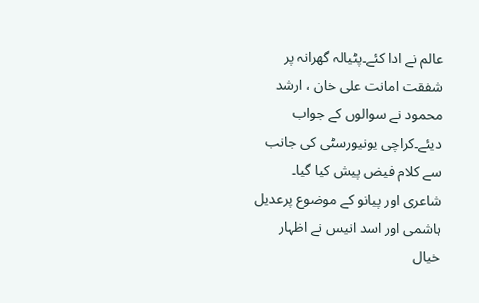عالم نے ادا کئے۔پٹیالہ گھرانہ پر شفقت امانت علی خان ، ارشد محمود نے سوالوں کے جواب دیئے۔کراچی یونیورسٹی کی جانب سے کلام فیض پیش کیا گیا۔ شاعری اور پیانو کے موضوع پرعدیل ہاشمی اور اسد انیس نے اظہار خیال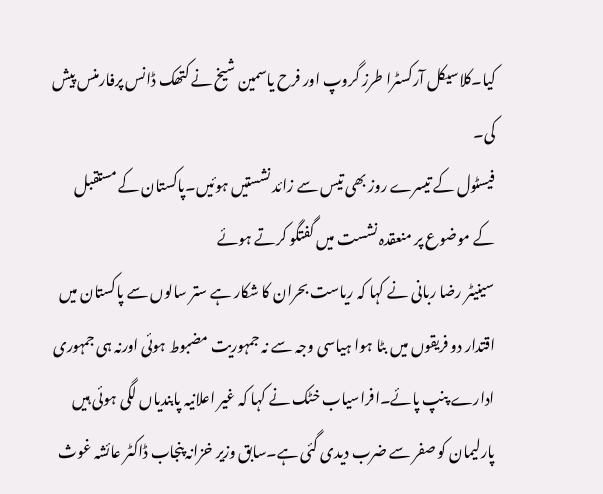کیا۔کلاسیکل آرکسٹرا طرز گروپ اور فرح یاسمین شیخ نے کتھک ڈانس پرفارمنس پیش کی۔
فیسٹول کے تیسرے روز بھی تیس سے زائد نشستیں ہوئیں۔پاکستان کے مستقبل کے موضوع پر منعقدہ نشست میں گفتگو کرتے ہوئے
سینیٹر رضا ربانی نے کہا کہ ریاست بحران کا شکار ہے ستر سالوں سے پاکستان میں اقتدار دو فریقوں میں بٹا ہوا ہیاسی وجہ سے نہ جمہوریت مضبوط ہوئی اورنہ ہی جمہوری ادارے پنپ پائے۔افراسیاب خٹک نے کہا کہ غیر اعلانیہ پابندیاں لگی ہوئی ہیں پارلیمان کو صفر سے ضرب دیدی گئی ہے۔سابق وزیر خزانہ پنجاب ڈاکٹر عائشہ غوث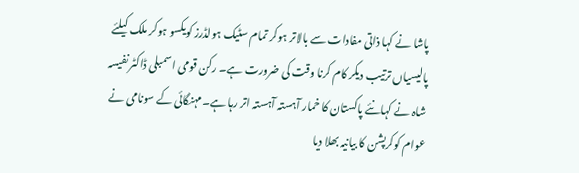پاشا نے کہا ذاتی مفادات سے بالاتر ہوکر تمام سٹیک ہولڈرز کویکسو ہوکر ملک کیلئے پالیسیاں ترتیب دیکر کام کرنا وقت کی ضرورت ہے۔ رکن قومی اسمبلی ڈاکٹر نفیسہ شاہ نے کہانئے پاکستان کا خمار آہستہ آہستہ اتر رہا ہے۔مہنگائی کے سونامی نے عوام کوکرپشن کا بیانیہ بھلا دیا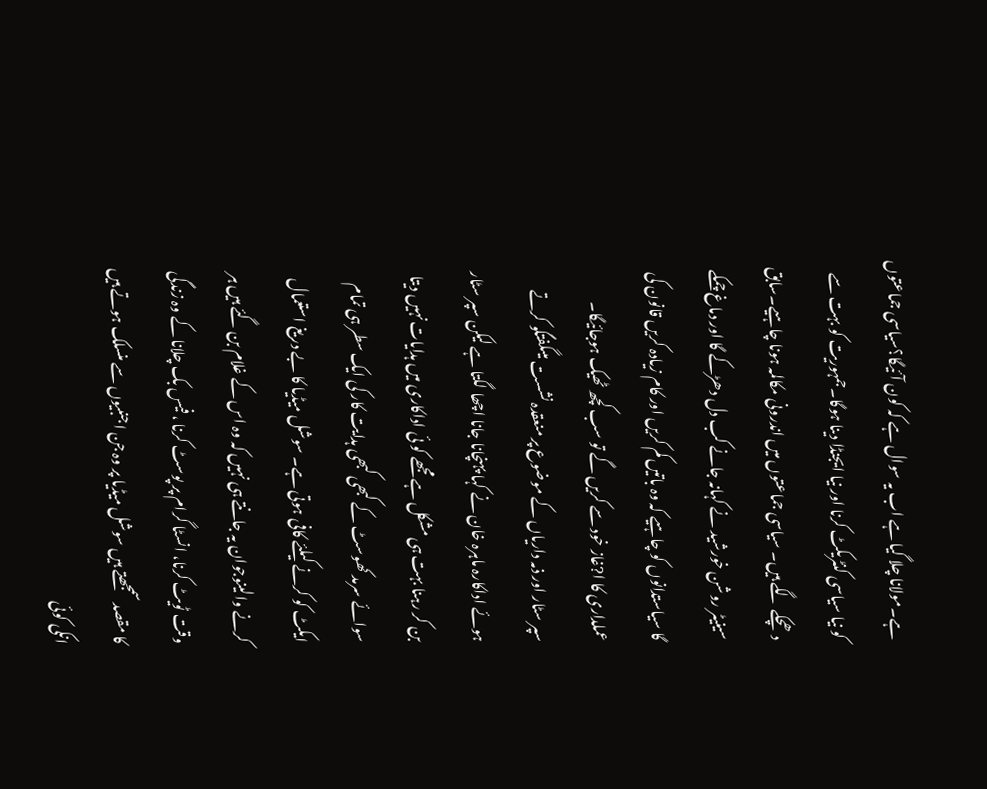ہے۔مولانا چلا گیا ہے اب یہ سوال ہے کہ کون آئیگا؟سیاسی جماعتوں کو نیا سیاسی کنٹریکٹ کرنا اور نیا ایجنڈا دینا ہوگا۔جمہوریت کو بہت سے دھچکے لگے ہیں۔ سیاسی جماعتوں میں اندرونی مکالمہ ہونا چاہیے۔سابق سینیٹر روشن خورشید نے کہانہ جانے کب دل دھڑکے گا اور دماغ چمکے گا سیاستدانوں کو چاہیے کہ وہ باتیں کم کریں اور کام زیادہ کریں قانون کی عملداری کا ا?غاز خود سے کریں گے تو سب کچھ ٹھیک ہوجائیگا۔
سپر سٹار اور ذمہ داریاں کے موضوع پر منعقدہ نشست میںگفتگو کرتے ہوئے اداکارہ ماہرہ خان نے کہا پہنچانا جانا اچھا لگتا ہے لیکن سپر سٹار
بن کر رہنا بہت ہی مشکل ہے مجھے کو ئی اداکاری میں ہدایات نہیں دیتا سوائے سرمد کھوسٹ کے کبھی کبھی ہدایت کار کی ایک سطر ہی تمام ایکٹ کو کرنے کیلئے کافی ہوتی ہے۔ سوشل میڈیا کا بے دریغ استعمال کرنے والینوجوان یہ جانتے ہی نہیں کہ وہ اس کے غلام بن گئے ہیں ہر وقت ٹویٹ کرنا، انسٹا گرام پر پوسٹ کرنا ، فیس بک چلانا کے وہ زندگی کا مقصد سمجھتے ہیں سوشل میڈیا پر وہ جن اجنبیوں سے منسلک ہوتے ہیں انکی کوئی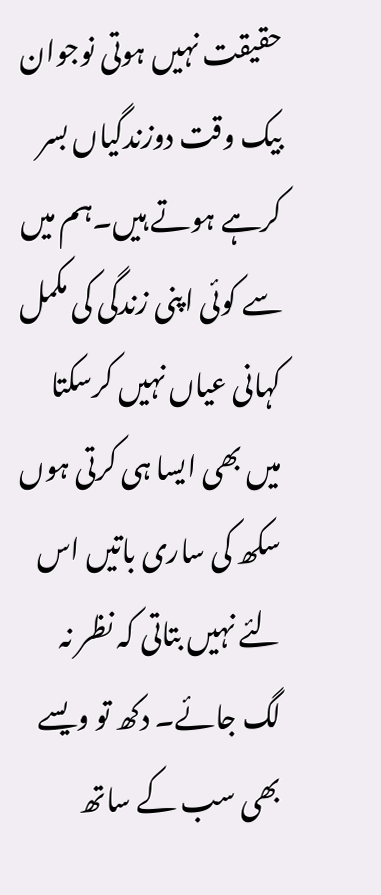حقیقت نہیں ہوتی نوجوان بیک وقت دوزندگیاں بسر کرہے ہوتے ہیں۔ہم میں سے کوئی اپنی زندگی کی مکمل کہانی عیاں نہیں کرسکتا میں بھی ایسا ہی کرتی ہوں سکھ کی ساری باتیں اس لئے نہیں بتاتی کہ نظر نہ لگ جائے۔ دکھ تو ویسے بھی سب کے ساتھ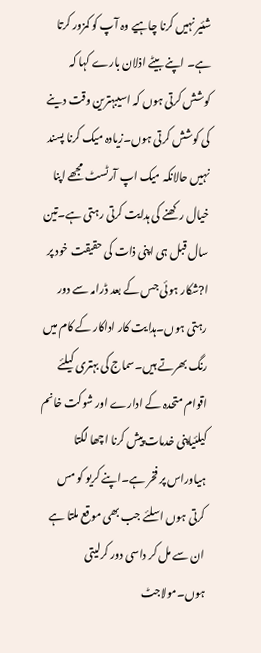شئیر نہیں کرنا چاہیے وہ آپ کو کمزور کرتا ہے۔ اپنے بیٹے اذلان بارے کہا کہ کوشش کرتی ہوں کہ اسیبہترین وقت دینے کی کوشش کرتی ہوں۔زیادہ میک کرنا پسند نہیں حالانکہ میک اپ آرٹسٹ مجھے اپنا خیال رکھنے کی ہدایت کرتی رہتی ہے۔تین سال قبل ہی اپنی ذات کی حقیقت خود پر ا?شکار ہوئی جس کے بعد ڈرامہ سے دور رہتی ہوں۔ہدایت کار اداکار کے کام میں رنگ بھرتے ہیں۔سماج کی بہتری کیلئے اقوام متحدہ کے ادارے اور شوکت خانم کیلئیاپنی خدمات پیش کرنا اچھا لگتا ہیاوراس پر فخر ہے۔اپنے کریو کو مس کرتی ہوں اسلئے جب بھی موقع ملتا ہے ان سے مل کر داسی دور کرلیتی ہوں۔مولاجٹ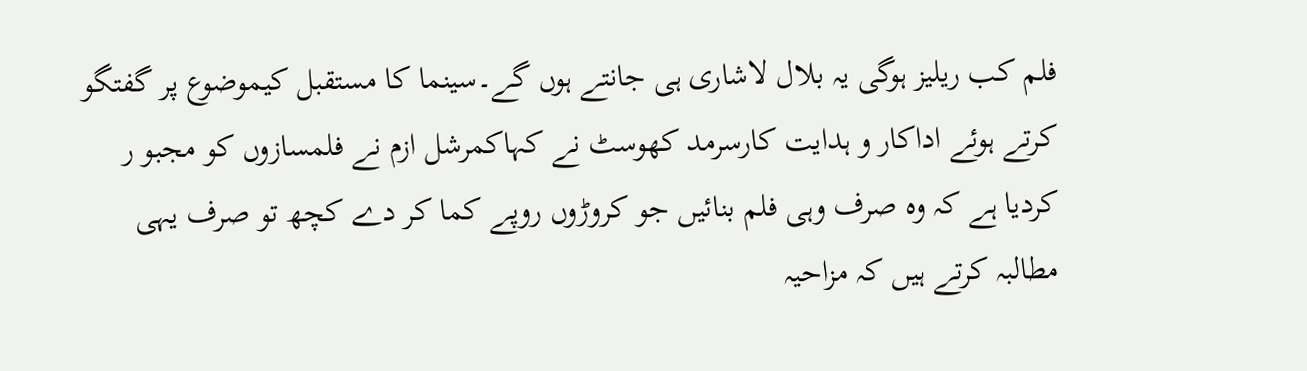فلم کب ریلیز ہوگی یہ بلال لاشاری ہی جانتے ہوں گے۔سینما کا مستقبل کیموضوع پر گفتگو کرتے ہوئے اداکار و ہدایت کارسرمد کھوسٹ نے کہاکمرشل ازم نے فلمسازوں کو مجبو ر کردیا ہے کہ وہ صرف وہی فلم بنائیں جو کروڑوں روپے کما کر دے کچھ تو صرف یہی مطالبہ کرتے ہیں کہ مزاحیہ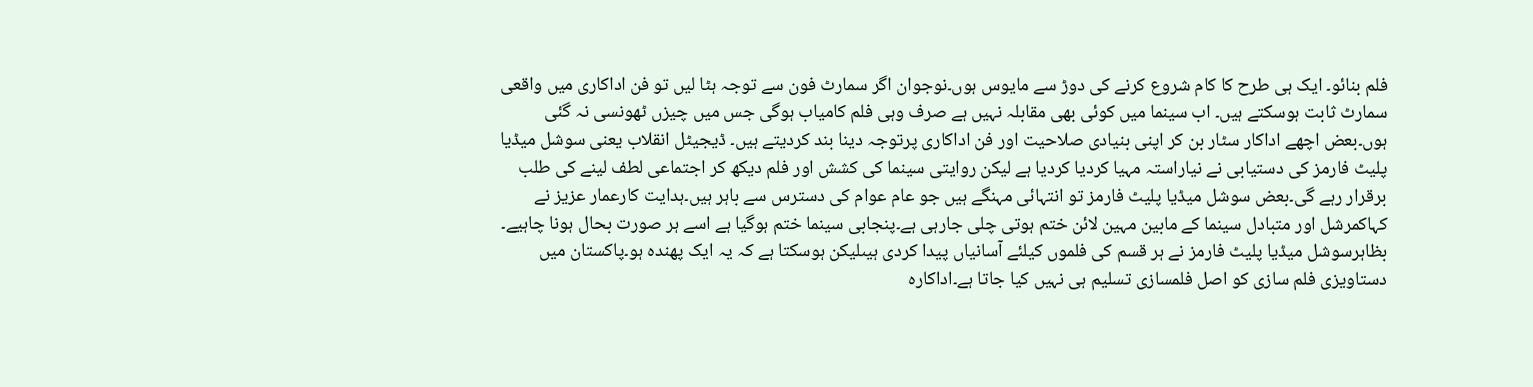فلم بنائو۔ ایک ہی طرح کا کام شروع کرنے کی دوڑ سے مایوس ہوں۔نوجوان اگر سمارٹ فون سے توجہ ہٹا لیں تو فن اداکاری میں واقعی سمارٹ ثابت ہوسکتے ہیں۔ اب سینما میں کوئی بھی مقابلہ نہیں ہے صرف وہی فلم کامیاب ہوگی جس میں چیزں ٹھونسی نہ گئی ہوں۔بعض اچھے اداکار سٹار بن کر اپنی بنیادی صلاحیت اور فن اداکاری پرتوجہ دینا بند کردیتے ہیں۔ ڈیجیٹل انقلاب یعنی سوشل میڈیا پلیٹ فارمز کی دستیابی نے نیاراستہ مہیا کردیا کردیا ہے لیکن روایتی سینما کی کشش اور فلم دیکھ کر اجتماعی لطف لینے کی طلب برقرار رہے گی۔بعض سوشل میڈیا پلیٹ فارمز تو انتہائی مہنگے ہیں جو عام عوام کی دسترس سے باہر ہیں۔ہدایت کارعمار عزیز نے کہاکمرشل اور متبادل سینما کے مابین مہین لائن ختم ہوتی چلی جارہی ہے۔پنجابی سینما ختم ہوگیا ہے اسے ہر صورت بحال ہونا چاہیے۔ بظاہرسوشل میڈیا پلیٹ فارمز نے ہر قسم کی فلموں کیلئے آسانیاں پیدا کردی ہیںلیکن ہوسکتا ہے کہ یہ ایک پھندہ ہو۔پاکستان میں دستاویزی فلم سازی کو اصل فلمسازی تسلیم ہی نہیں کیا جاتا ہے۔اداکارہ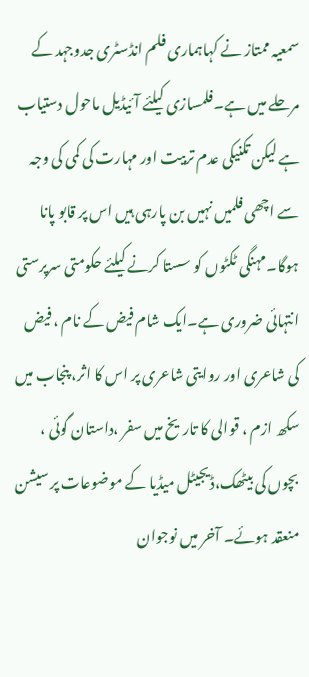سمعیہ ممتاز نے کہاہماری فلم انڈسٹری جدوجہد کے مرحلے میں ہے۔فلمسازی کیلئے آئیڈیل ماحول دستیاب ہے لیکن تکنیکی عدم تربیت اور مہارت کی کمی کی وجہ سے اچھی فلمیں نہیں بن پارہی ہیں اس پر قابو پانا ہوگا۔مہنگی ٹکٹوں کو سستا کرنے کیلئے حکومتی سرپرستی انتہائی ضروری ہے۔ایک شام فیض کے نام ، فیض کی شاعری اور روایتی شاعری پر اس کا اثر، پنجاب میں سکھ ازم ، قوالی کا تاریخ میں سفر ،داستان گوئی ، بچوں کی بیٹھک،ڈیجیٹل میڈیا کے موضوعات پر سیشن منعقد ہوئے۔ آخر میں نوجوان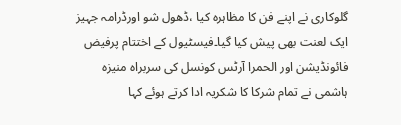گلوکاری نے اپنے فن کا مظاہرہ کیا ،ڈھول شو اورڈرامہ جہیز ایک لعنت بھی پیش کیا گیا۔فیسٹیول کے اختتام پرفیض فائونڈیشن اور الحمرا آرٹس کونسل کی سربراہ منیزہ ہاشمی نے تمام شرکا کا شکریہ ادا کرتے ہوئے کہا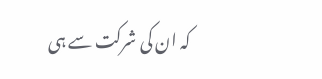کہ ان کی شرکت سے ہی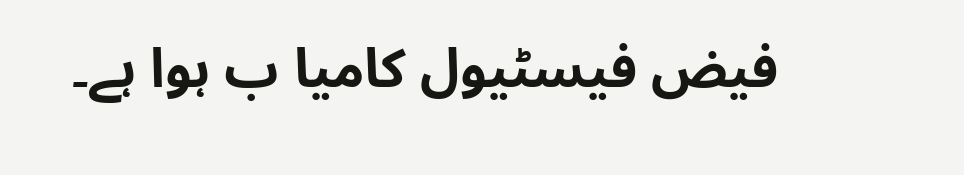فیض فیسٹیول کامیا ب ہوا ہے۔